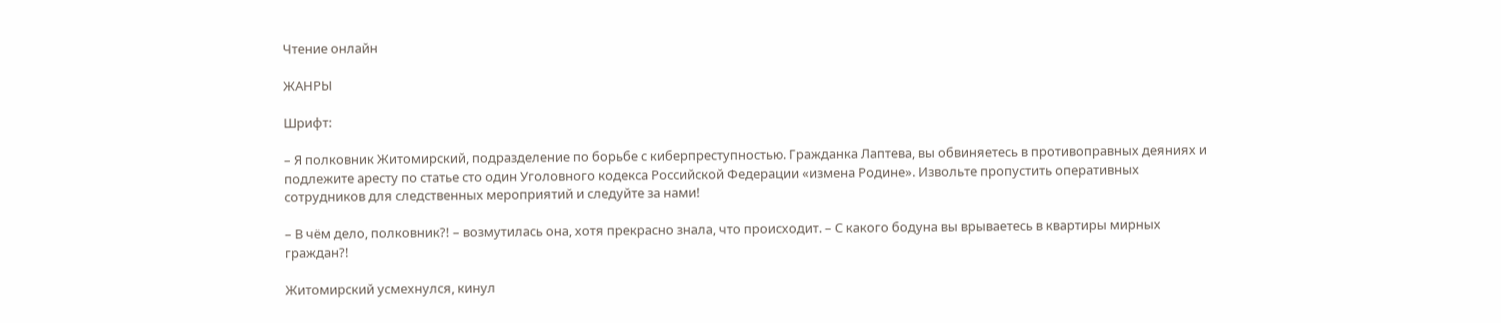Чтение онлайн

ЖАНРЫ

Шрифт:

– Я полковник Житомирский, подразделение по борьбе с киберпреступностью. Гражданка Лаптева, вы обвиняетесь в противоправных деяниях и подлежите аресту по статье сто один Уголовного кодекса Российской Федерации «измена Родине». Извольте пропустить оперативных сотрудников для следственных мероприятий и следуйте за нами!

– В чём дело, полковник?! – возмутилась она, хотя прекрасно знала, что происходит. – С какого бодуна вы врываетесь в квартиры мирных граждан?!

Житомирский усмехнулся, кинул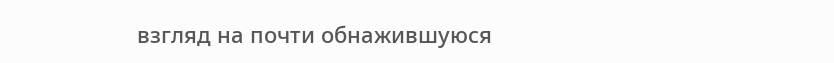взгляд на почти обнажившуюся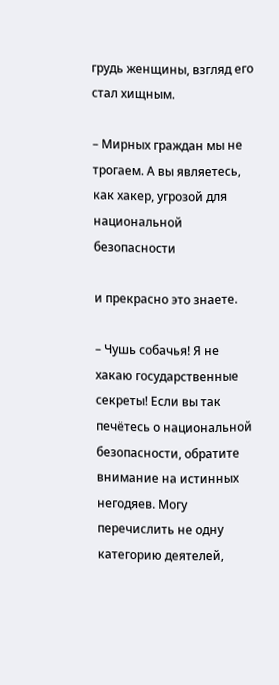грудь женщины, взгляд его стал хищным.

– Мирных граждан мы не трогаем. А вы являетесь, как хакер, угрозой для национальной безопасности

и прекрасно это знаете.

– Чушь собачья! Я не хакаю государственные секреты! Если вы так печётесь о национальной безопасности, обратите внимание на истинных негодяев. Могу перечислить не одну категорию деятелей,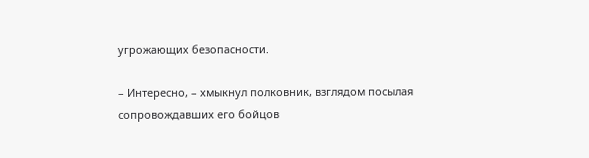угрожающих безопасности.

– Интересно, – хмыкнул полковник, взглядом посылая сопровождавших его бойцов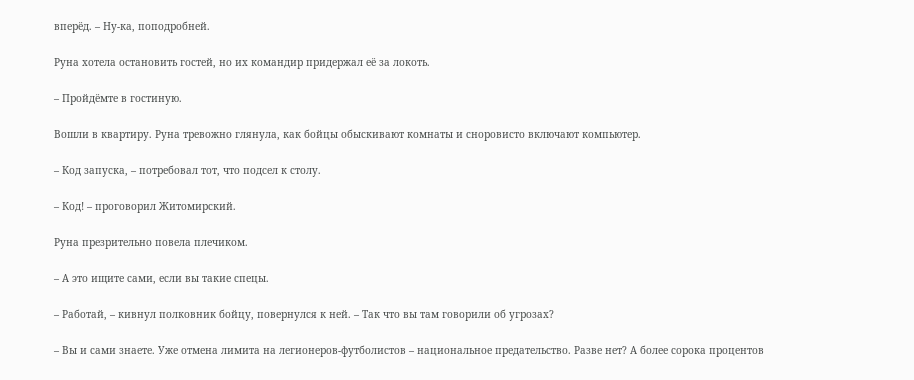вперёд. – Ну-ка, поподробней.

Руна хотела остановить гостей, но их командир придержал её за локоть.

– Пройдёмте в гостиную.

Вошли в квартиру. Руна тревожно глянула, как бойцы обыскивают комнаты и сноровисто включают компьютер.

– Код запуска, – потребовал тот, что подсел к столу.

– Код! – проговорил Житомирский.

Руна презрительно повела плечиком.

– А это ищите сами, если вы такие спецы.

– Работай, – кивнул полковник бойцу, повернулся к ней. – Так что вы там говорили об угрозах?

– Вы и сами знаете. Уже отмена лимита на легионеров-футболистов – национальное предательство. Разве нет? А более сорока процентов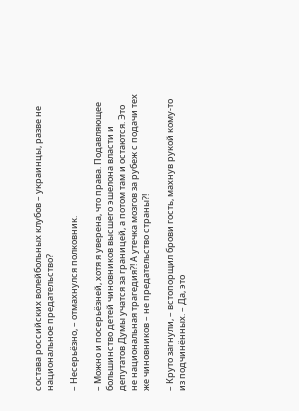состава российских волейбольных клубов – украинцы, разве не национальное предательство?

– Несерьёзно, – отмахнулся полковник.

– Можно и посерьёзней, хотя я уверена, что права. Подавляющее большинство детей чиновников высшего эшелона власти и депутатов Думы учатся за границей, а потом там и остаются. Это не национальная трагедия?! А утечка мозгов за рубеж с подачи тех же чиновников – не предательство страны?!

– Круто загнули, – встопорщил брови гость, махнув рукой кому-то из подчинённых. – Да, это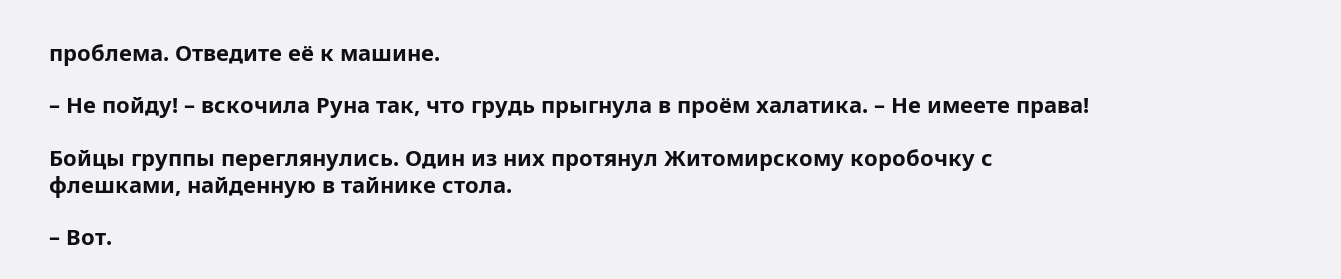проблема. Отведите её к машине.

– Не пойду! – вскочила Руна так, что грудь прыгнула в проём халатика. – Не имеете права!

Бойцы группы переглянулись. Один из них протянул Житомирскому коробочку с флешками, найденную в тайнике стола.

– Вот.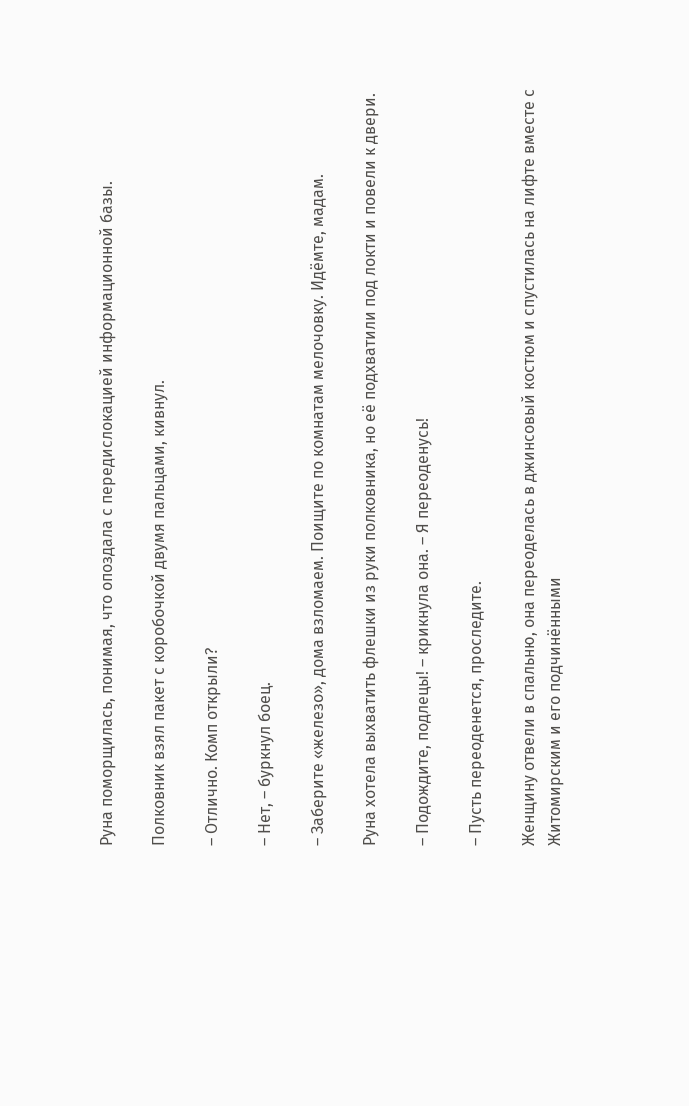Руна поморщилась, понимая, что опоздала с передислокацией информационной базы.

Полковник взял пакет с коробочкой двумя пальцами, кивнул.

– Отлично. Комп открыли?

– Нет, – буркнул боец.

– Заберите «железо», дома взломаем. Поищите по комнатам мелочовку. Идёмте, мадам.

Руна хотела выхватить флешки из руки полковника, но её подхватили под локти и повели к двери.

– Подождите, подлецы! – крикнула она. – Я переоденусь!

– Пусть переоденется, проследите.

Женщину отвели в спальню, она переоделась в джинсовый костюм и спустилась на лифте вместе с Житомирским и его подчинёнными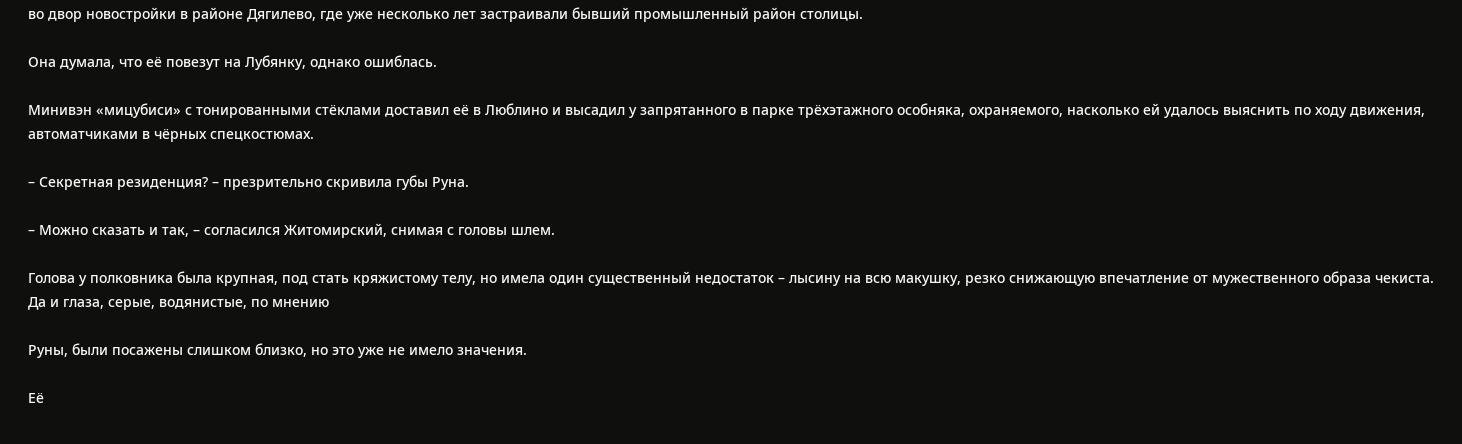во двор новостройки в районе Дягилево, где уже несколько лет застраивали бывший промышленный район столицы.

Она думала, что её повезут на Лубянку, однако ошиблась.

Минивэн «мицубиси» с тонированными стёклами доставил её в Люблино и высадил у запрятанного в парке трёхэтажного особняка, охраняемого, насколько ей удалось выяснить по ходу движения, автоматчиками в чёрных спецкостюмах.

– Секретная резиденция? – презрительно скривила губы Руна.

– Можно сказать и так, – согласился Житомирский, снимая с головы шлем.

Голова у полковника была крупная, под стать кряжистому телу, но имела один существенный недостаток – лысину на всю макушку, резко снижающую впечатление от мужественного образа чекиста. Да и глаза, серые, водянистые, по мнению

Руны, были посажены слишком близко, но это уже не имело значения.

Её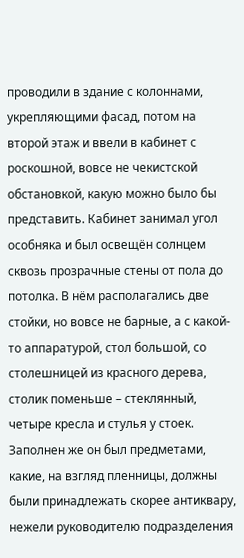проводили в здание с колоннами, укрепляющими фасад, потом на второй этаж и ввели в кабинет с роскошной, вовсе не чекистской обстановкой, какую можно было бы представить. Кабинет занимал угол особняка и был освещён солнцем сквозь прозрачные стены от пола до потолка. В нём располагались две стойки, но вовсе не барные, а с какой-то аппаратурой, стол большой, со столешницей из красного дерева, столик поменьше – стеклянный, четыре кресла и стулья у стоек. Заполнен же он был предметами, какие, на взгляд пленницы, должны были принадлежать скорее антиквару, нежели руководителю подразделения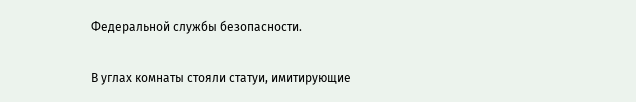Федеральной службы безопасности.

В углах комнаты стояли статуи, имитирующие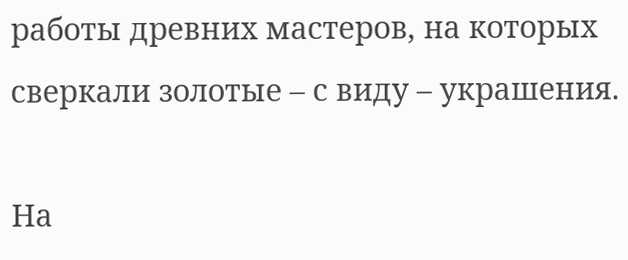работы древних мастеров, на которых сверкали золотые – с виду – украшения.

На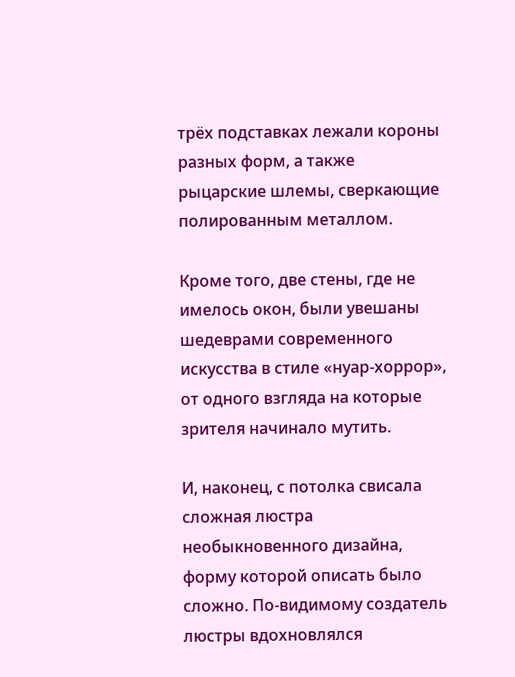трёх подставках лежали короны разных форм, а также рыцарские шлемы, сверкающие полированным металлом.

Кроме того, две стены, где не имелось окон, были увешаны шедеврами современного искусства в стиле «нуар-хоррор», от одного взгляда на которые зрителя начинало мутить.

И, наконец, с потолка свисала сложная люстра необыкновенного дизайна, форму которой описать было сложно. По-видимому создатель люстры вдохновлялся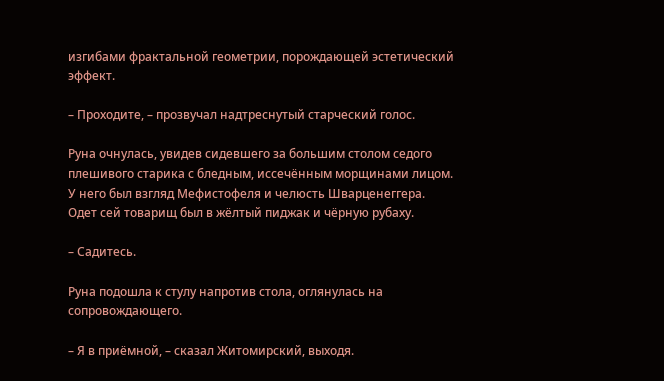изгибами фрактальной геометрии, порождающей эстетический эффект.

– Проходите, – прозвучал надтреснутый старческий голос.

Руна очнулась, увидев сидевшего за большим столом седого плешивого старика с бледным, иссечённым морщинами лицом. У него был взгляд Мефистофеля и челюсть Шварценеггера. Одет сей товарищ был в жёлтый пиджак и чёрную рубаху.

– Садитесь.

Руна подошла к стулу напротив стола, оглянулась на сопровождающего.

– Я в приёмной, – сказал Житомирский, выходя.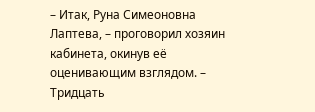– Итак, Руна Симеоновна Лаптева, – проговорил хозяин кабинета, окинув её оценивающим взглядом. – Тридцать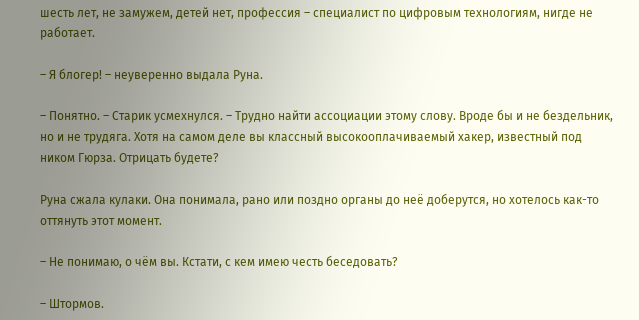шесть лет, не замужем, детей нет, профессия – специалист по цифровым технологиям, нигде не работает.

– Я блогер! – неуверенно выдала Руна.

– Понятно. – Старик усмехнулся. – Трудно найти ассоциации этому слову. Вроде бы и не бездельник, но и не трудяга. Хотя на самом деле вы классный высокооплачиваемый хакер, известный под ником Гюрза. Отрицать будете?

Руна сжала кулаки. Она понимала, рано или поздно органы до неё доберутся, но хотелось как-то оттянуть этот момент.

– Не понимаю, о чём вы. Кстати, с кем имею честь беседовать?

– Штормов.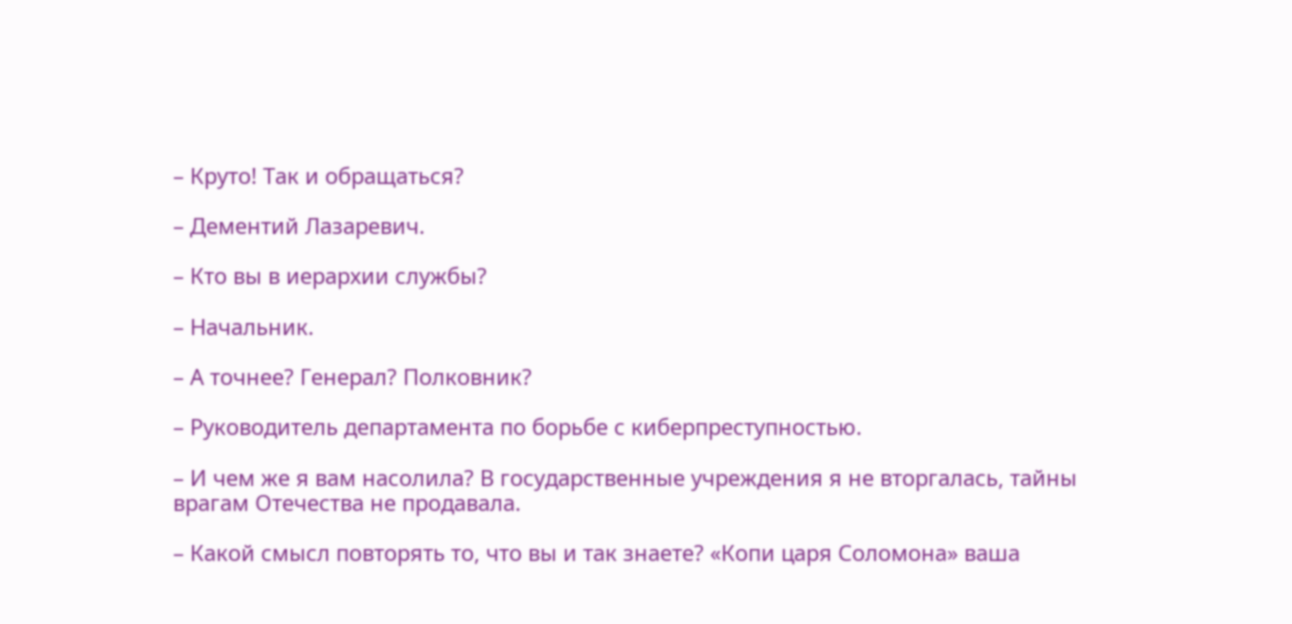– Круто! Так и обращаться?

– Дементий Лазаревич.

– Кто вы в иерархии службы?

– Начальник.

– А точнее? Генерал? Полковник?

– Руководитель департамента по борьбе с киберпреступностью.

– И чем же я вам насолила? В государственные учреждения я не вторгалась, тайны врагам Отечества не продавала.

– Какой смысл повторять то, что вы и так знаете? «Копи царя Соломона» ваша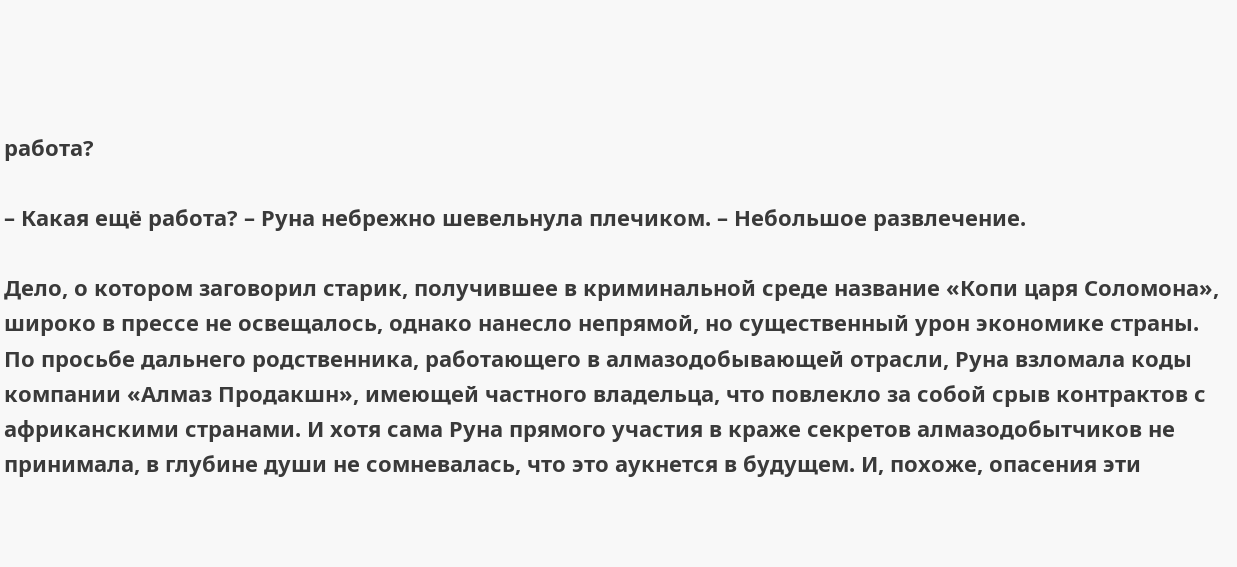работа?

– Какая ещё работа? – Руна небрежно шевельнула плечиком. – Небольшое развлечение.

Дело, о котором заговорил старик, получившее в криминальной среде название «Копи царя Соломона», широко в прессе не освещалось, однако нанесло непрямой, но существенный урон экономике страны. По просьбе дальнего родственника, работающего в алмазодобывающей отрасли, Руна взломала коды компании «Алмаз Продакшн», имеющей частного владельца, что повлекло за собой срыв контрактов с африканскими странами. И хотя сама Руна прямого участия в краже секретов алмазодобытчиков не принимала, в глубине души не сомневалась, что это аукнется в будущем. И, похоже, опасения эти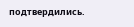подтвердились.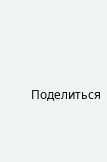Поделиться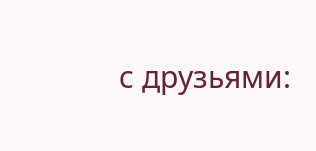с друзьями: